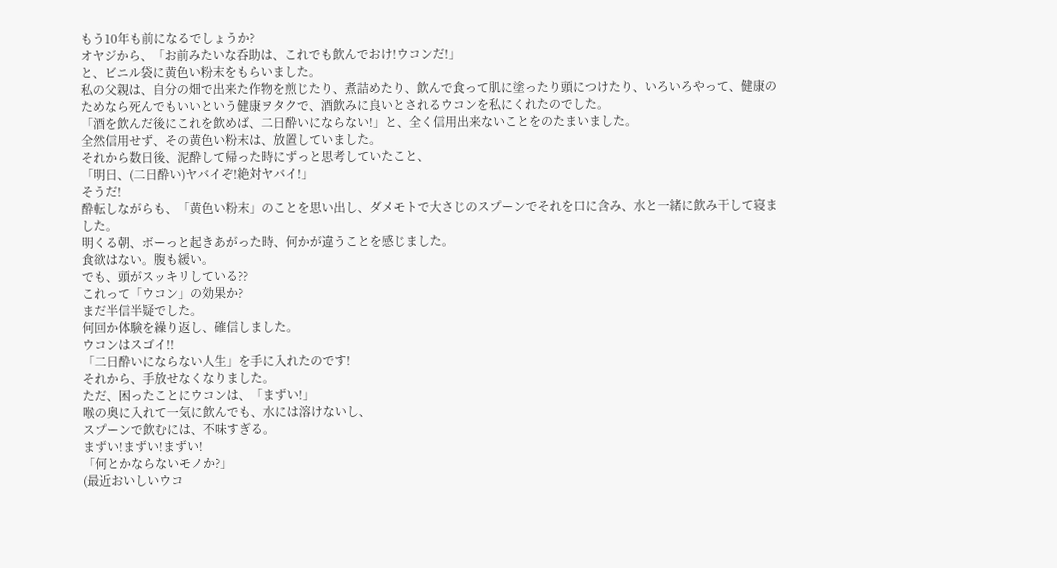もう10年も前になるでしょうか?
オヤジから、「お前みたいな呑助は、これでも飲んでおけ!ウコンだ!」
と、ビニル袋に黄色い粉末をもらいました。
私の父親は、自分の畑で出来た作物を煎じたり、煮詰めたり、飲んで食って肌に塗ったり頭につけたり、いろいろやって、健康のためなら死んでもいいという健康ヲタクで、酒飲みに良いとされるウコンを私にくれたのでした。
「酒を飲んだ後にこれを飲めば、二日酔いにならない!」と、全く信用出来ないことをのたまいました。
全然信用せず、その黄色い粉末は、放置していました。
それから数日後、泥酔して帰った時にずっと思考していたこと、
「明日、(二日酔い)ヤバイぞ!絶対ヤバイ!」
そうだ!
酔転しながらも、「黄色い粉末」のことを思い出し、ダメモトで大さじのスプーンでそれを口に含み、水と一緒に飲み干して寝ました。
明くる朝、ボーっと起きあがった時、何かが違うことを感じました。
食欲はない。腹も緩い。
でも、頭がスッキリしている??
これって「ウコン」の効果か?
まだ半信半疑でした。
何回か体験を繰り返し、確信しました。
ウコンはスゴイ!!
「二日酔いにならない人生」を手に入れたのです!
それから、手放せなくなりました。
ただ、困ったことにウコンは、「まずい!」
喉の奥に入れて一気に飲んでも、水には溶けないし、
スプーンで飲むには、不味すぎる。
まずい!まずい!まずい!
「何とかならないモノか?」
(最近おいしいウコ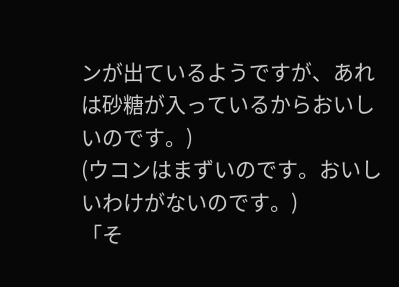ンが出ているようですが、あれは砂糖が入っているからおいしいのです。)
(ウコンはまずいのです。おいしいわけがないのです。)
「そ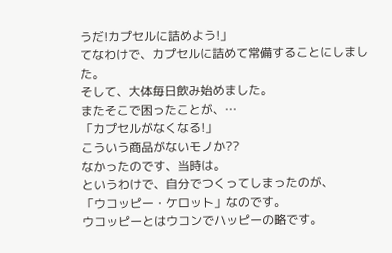うだ!カプセルに詰めよう!」
てなわけで、カプセルに詰めて常備することにしました。
そして、大体毎日飲み始めました。
またそこで困ったことが、…
「カプセルがなくなる!」
こういう商品がないモノか??
なかったのです、当時は。
というわけで、自分でつくってしまったのが、
「ウコッピー・ケロット」なのです。
ウコッピーとはウコンでハッピーの略です。